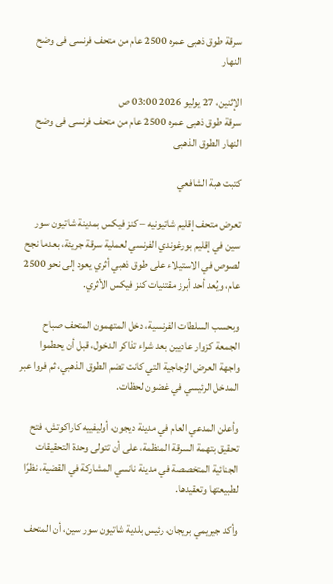سرقة طوق ذهبى عمره 2500 عام من متحف فرنسى فى وضح النهار

الإثنين، 27 يوليو 2026 03:00 ص
سرقة طوق ذهبى عمره 2500 عام من متحف فرنسى فى وضح النهار الطوق الذهبى

كتبت هبة الشافعي

تعرض متحف إقليم شاتيونيه – كنز فيكس بمدينة شاتيون سور سين في إقليم بورغوندي الفرنسي لعملية سرقة جريئة، بعدما نجح لصوص في الاستيلاء على طوق ذهبي أثري يعود إلى نحو 2500 عام، ويُعد أحد أبرز مقتنيات كنز فيكس الأثري.

وبحسب السلطات الفرنسية، دخل المتهمون المتحف صباح الجمعة كزوار عاديين بعد شراء تذاكر الدخول، قبل أن يحطموا واجهة العرض الزجاجية التي كانت تضم الطوق الذهبي، ثم فروا عبر المدخل الرئيسي في غضون لحظات.

وأعلن المدعي العام في مدينة ديجون، أوليفييه كاراكوتش، فتح تحقيق بتهمة السرقة المنظمة، على أن تتولى وحدة التحقيقات الجنائية المتخصصة في مدينة نانسي المشاركة في القضية، نظرًا لطبيعتها وتعقيدها.

وأكد جيريمي بريجان، رئيس بلدية شاتيون سور سين، أن المتحف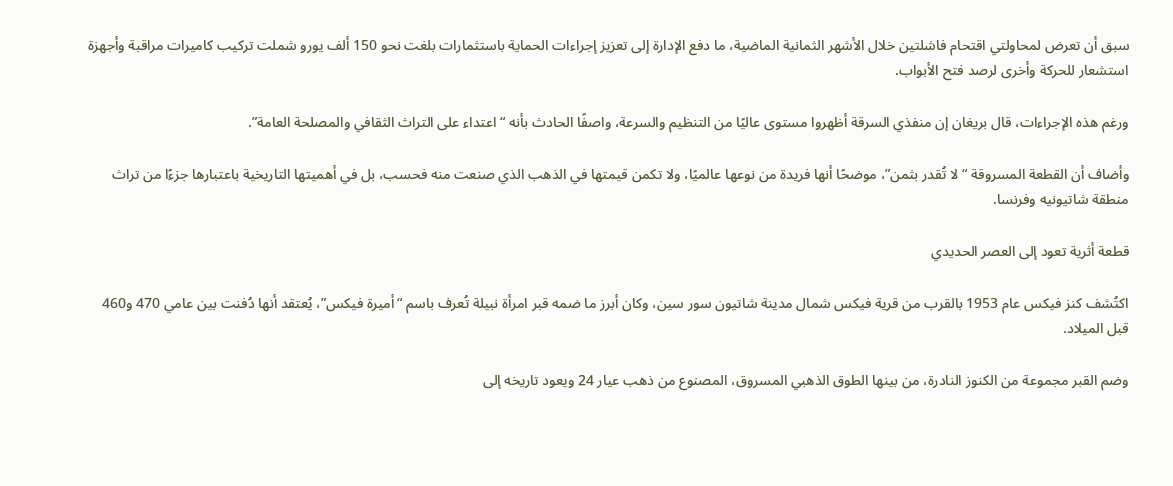سبق أن تعرض لمحاولتي اقتحام فاشلتين خلال الأشهر الثمانية الماضية، ما دفع الإدارة إلى تعزيز إجراءات الحماية باستثمارات بلغت نحو 150 ألف يورو شملت تركيب كاميرات مراقبة وأجهزة استشعار للحركة وأخرى لرصد فتح الأبواب.

ورغم هذه الإجراءات، قال بريغان إن منفذي السرقة أظهروا مستوى عاليًا من التنظيم والسرعة، واصفًا الحادث بأنه “اعتداء على التراث الثقافي والمصلحة العامة”.

وأضاف أن القطعة المسروقة “لا تُقدر بثمن”، موضحًا أنها فريدة من نوعها عالميًا، ولا تكمن قيمتها في الذهب الذي صنعت منه فحسب، بل في أهميتها التاريخية باعتبارها جزءًا من تراث منطقة شاتيونيه وفرنسا.

قطعة أثرية تعود إلى العصر الحديدي

اكتُشف كنز فيكس عام 1953 بالقرب من قرية فيكس شمال مدينة شاتيون سور سين، وكان أبرز ما ضمه قبر امرأة نبيلة تُعرف باسم “أميرة فيكس”، يُعتقد أنها دُفنت بين عامي 470 و460 قبل الميلاد.

وضم القبر مجموعة من الكنوز النادرة، من بينها الطوق الذهبي المسروق، المصنوع من ذهب عيار 24 ويعود تاريخه إلى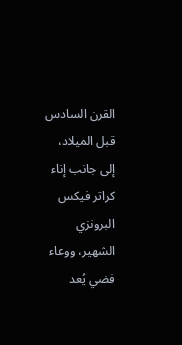القرن السادس قبل الميلاد، إلى جانب إناء كراتر فيكس البرونزي الشهير، ووعاء فضي يُعد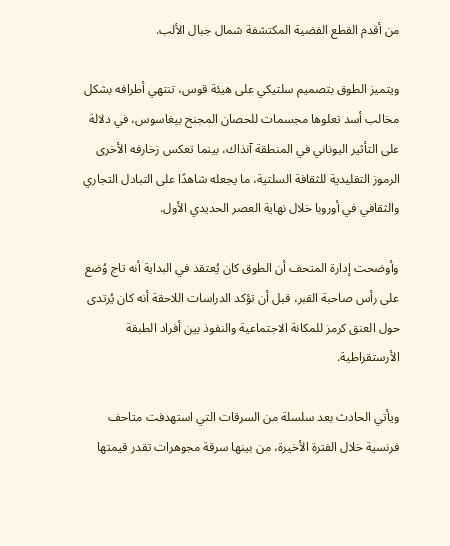من أقدم القطع الفضية المكتشفة شمال جبال الألب.

ويتميز الطوق بتصميم سلتيكي على هيئة قوس، تنتهي أطرافه بشكل مخالب أسد تعلوها مجسمات للحصان المجنح بيغاسوس، في دلالة على التأثير اليوناني في المنطقة آنذاك، بينما تعكس زخارفه الأخرى الرموز التقليدية للثقافة السلتية، ما يجعله شاهدًا على التبادل التجاري والثقافي في أوروبا خلال نهاية العصر الحديدي الأول.

وأوضحت إدارة المتحف أن الطوق كان يُعتقد في البداية أنه تاج وُضع على رأس صاحبة القبر، قبل أن تؤكد الدراسات اللاحقة أنه كان يُرتدى حول العنق كرمز للمكانة الاجتماعية والنفوذ بين أفراد الطبقة الأرستقراطية.

ويأتي الحادث بعد سلسلة من السرقات التي استهدفت متاحف فرنسية خلال الفترة الأخيرة، من بينها سرقة مجوهرات تقدر قيمتها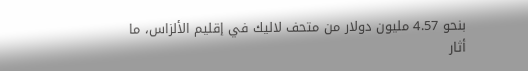بنحو 4.57 مليون دولار من متحف لاليك في إقليم الألزاس، ما أثار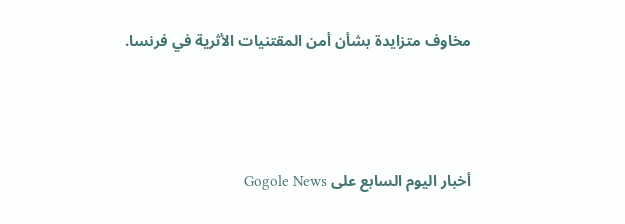مخاوف متزايدة بشأن أمن المقتنيات الأثرية في فرنسا.




أخبار اليوم السابع على Gogole News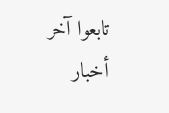تابعوا آخر أخبار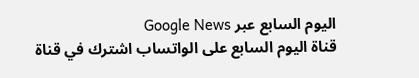اليوم السابع عبر Google News
قناة اليوم السابع على الواتساب اشترك في قناة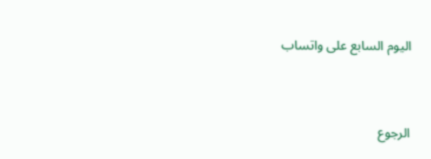اليوم السابع على واتساب



الرجوع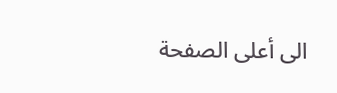الى أعلى الصفحة